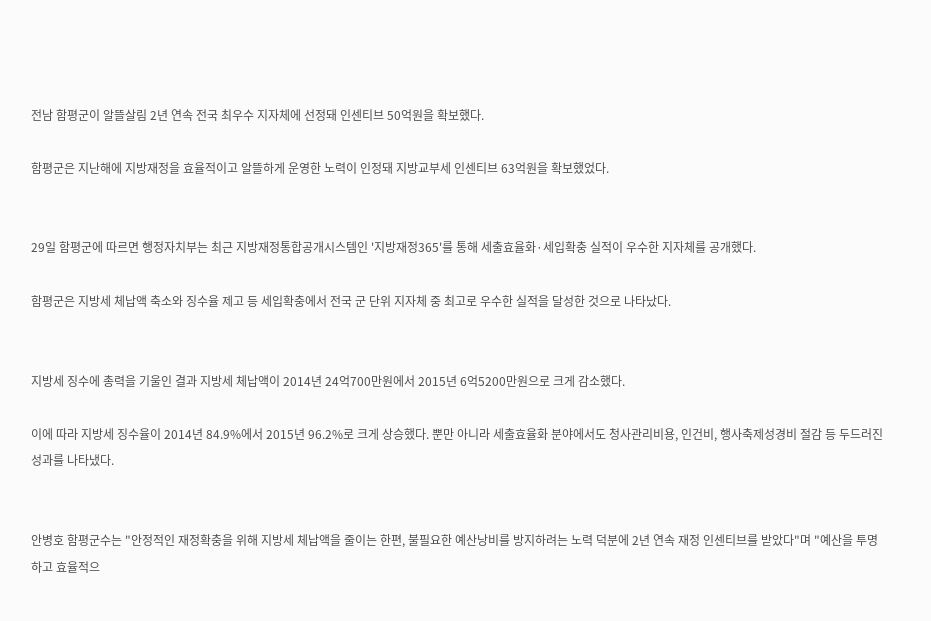전남 함평군이 알뜰살림 2년 연속 전국 최우수 지자체에 선정돼 인센티브 50억원을 확보했다.

함평군은 지난해에 지방재정을 효율적이고 알뜰하게 운영한 노력이 인정돼 지방교부세 인센티브 63억원을 확보했었다.


29일 함평군에 따르면 행정자치부는 최근 지방재정통합공개시스템인 '지방재정365'를 통해 세출효율화·세입확충 실적이 우수한 지자체를 공개했다.

함평군은 지방세 체납액 축소와 징수율 제고 등 세입확충에서 전국 군 단위 지자체 중 최고로 우수한 실적을 달성한 것으로 나타났다.


지방세 징수에 총력을 기울인 결과 지방세 체납액이 2014년 24억700만원에서 2015년 6억5200만원으로 크게 감소했다.

이에 따라 지방세 징수율이 2014년 84.9%에서 2015년 96.2%로 크게 상승했다. 뿐만 아니라 세출효율화 분야에서도 청사관리비용, 인건비, 행사축제성경비 절감 등 두드러진 성과를 나타냈다.


안병호 함평군수는 "안정적인 재정확충을 위해 지방세 체납액을 줄이는 한편, 불필요한 예산낭비를 방지하려는 노력 덕분에 2년 연속 재정 인센티브를 받았다"며 "예산을 투명하고 효율적으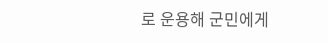로 운용해 군민에게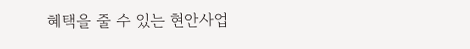혜택을 줄 수 있는 현안사업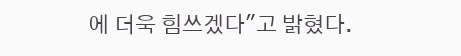에 더욱 힘쓰겠다"고 밝혔다.